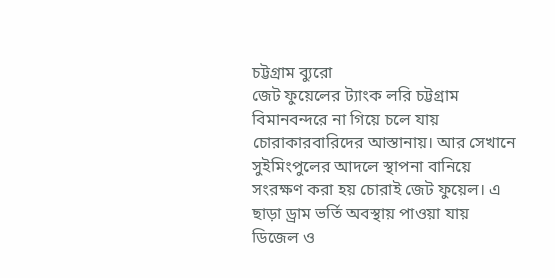চট্টগ্রাম ব্যুরো
জেট ফুয়েলের ট্যাংক লরি চট্টগ্রাম বিমানবন্দরে না গিয়ে চলে যায় চোরাকারবারিদের আস্তানায়। আর সেখানে সুইমিংপুলের আদলে স্থাপনা বানিয়ে সংরক্ষণ করা হয় চোরাই জেট ফুয়েল। এ ছাড়া ড্রাম ভর্তি অবস্থায় পাওয়া যায় ডিজেল ও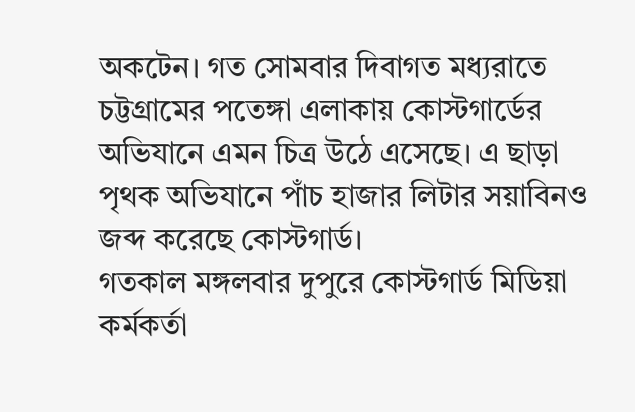অকটেন। গত সোমবার দিবাগত মধ্যরাতে চট্টগ্রামের পতেঙ্গা এলাকায় কোস্টগার্ডের অভিযানে এমন চিত্র উঠে এসেছে। এ ছাড়া পৃথক অভিযানে পাঁচ হাজার লিটার সয়াবিনও জব্দ করেছে কোস্টগার্ড।
গতকাল মঙ্গলবার দুপুরে কোস্টগার্ড মিডিয়া কর্মকর্তা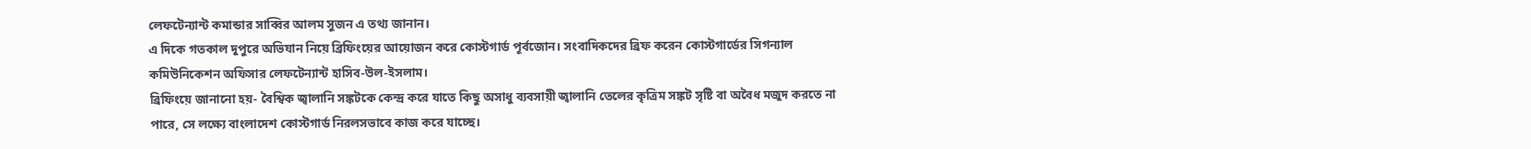লেফটেন্যান্ট কমান্ডার সাব্বির আলম সুজন এ তথ্য জানান।
এ দিকে গতকাল দুপুরে অভিযান নিয়ে ব্রিফিংয়ের আয়োজন করে কোস্টগার্ড পূর্বজোন। সংবাদিকদের ব্রিফ করেন কোস্টগার্ডের সিগন্যাল কমিউনিকেশন অফিসার লেফটেন্যান্ট হাসিব-উল-ইসলাম।
ব্রিফিংয়ে জানানো হয়- বৈশ্বিক জ্বালানি সঙ্কটকে কেন্দ্র করে যাতে কিছু অসাধু ব্যবসায়ী জ্বালানি তেলের কৃত্রিম সঙ্কট সৃষ্টি বা অবৈধ মজুদ করতে না পারে, সে লক্ষ্যে বাংলাদেশ কোস্টগার্ড নিরলসভাবে কাজ করে যাচ্ছে।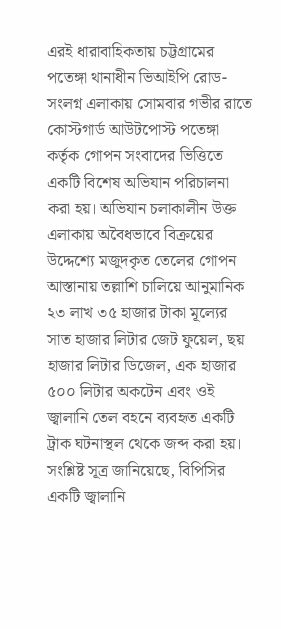এরই ধারাবাহিকতায় চট্টগ্রামের পতেঙ্গা থানাধীন ভিআইপি রোড-সংলগ্ন এলাকায় সোমবার গভীর রাতে কোস্টগার্ড আউটপোস্ট পতেঙ্গা কর্তৃক গোপন সংবাদের ভিত্তিতে একটি বিশেষ অভিযান পরিচালনা করা হয়। অভিযান চলাকালীন উক্ত এলাকায় অবৈধভাবে বিক্রয়ের উদ্দেশ্যে মজুদকৃত তেলের গোপন আস্তানায় তল্লাশি চালিয়ে আনুমানিক ২৩ লাখ ৩৫ হাজার টাকা মূল্যের সাত হাজার লিটার জেট ফুয়েল, ছয় হাজার লিটার ডিজেল, এক হাজার ৫০০ লিটার অকটেন এবং ওই জ্বালানি তেল বহনে ব্যবহৃত একটি ট্রাক ঘটনাস্থল থেকে জব্দ করা হয়।
সংশ্লিষ্ট সূত্র জানিয়েছে, বিপিসির একটি জ্বালানি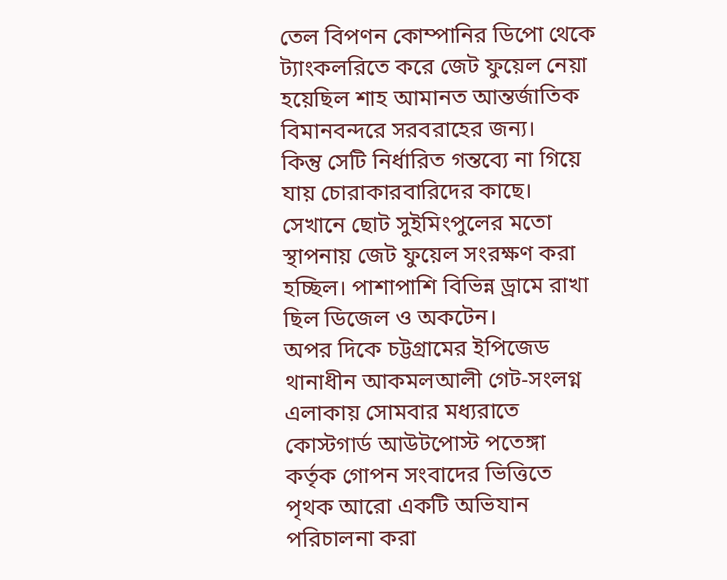তেল বিপণন কোম্পানির ডিপো থেকে ট্যাংকলরিতে করে জেট ফুয়েল নেয়া হয়েছিল শাহ আমানত আন্তর্জাতিক বিমানবন্দরে সরবরাহের জন্য।
কিন্তু সেটি নির্ধারিত গন্তব্যে না গিয়ে যায় চোরাকারবারিদের কাছে। সেখানে ছোট সুইমিংপুলের মতো স্থাপনায় জেট ফুয়েল সংরক্ষণ করা হচ্ছিল। পাশাপাশি বিভিন্ন ড্রামে রাখা ছিল ডিজেল ও অকটেন।
অপর দিকে চট্টগ্রামের ইপিজেড থানাধীন আকমলআলী গেট-সংলগ্ন এলাকায় সোমবার মধ্যরাতে কোস্টগার্ড আউটপোস্ট পতেঙ্গা কর্তৃক গোপন সংবাদের ভিত্তিতে পৃথক আরো একটি অভিযান পরিচালনা করা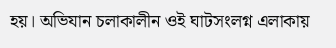হয়। অভিযান চলাকালীন ওই ঘাটসংলগ্ন এলাকায়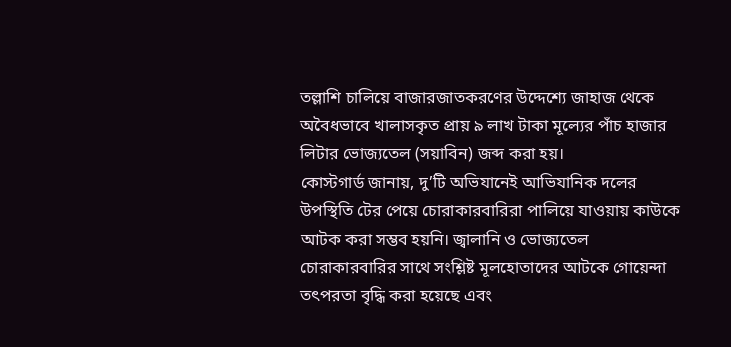তল্লাশি চালিয়ে বাজারজাতকরণের উদ্দেশ্যে জাহাজ থেকে অবৈধভাবে খালাসকৃত প্রায় ৯ লাখ টাকা মূল্যের পাঁচ হাজার লিটার ভোজ্যতেল (সয়াবিন) জব্দ করা হয়।
কোস্টগার্ড জানায়, দু’টি অভিযানেই আভিযানিক দলের উপস্থিতি টের পেয়ে চোরাকারবারিরা পালিয়ে যাওয়ায় কাউকে আটক করা সম্ভব হয়নি। জ্বালানি ও ভোজ্যতেল চোরাকারবারির সাথে সংশ্লিষ্ট মূলহোতাদের আটকে গোয়েন্দা তৎপরতা বৃদ্ধি করা হয়েছে এবং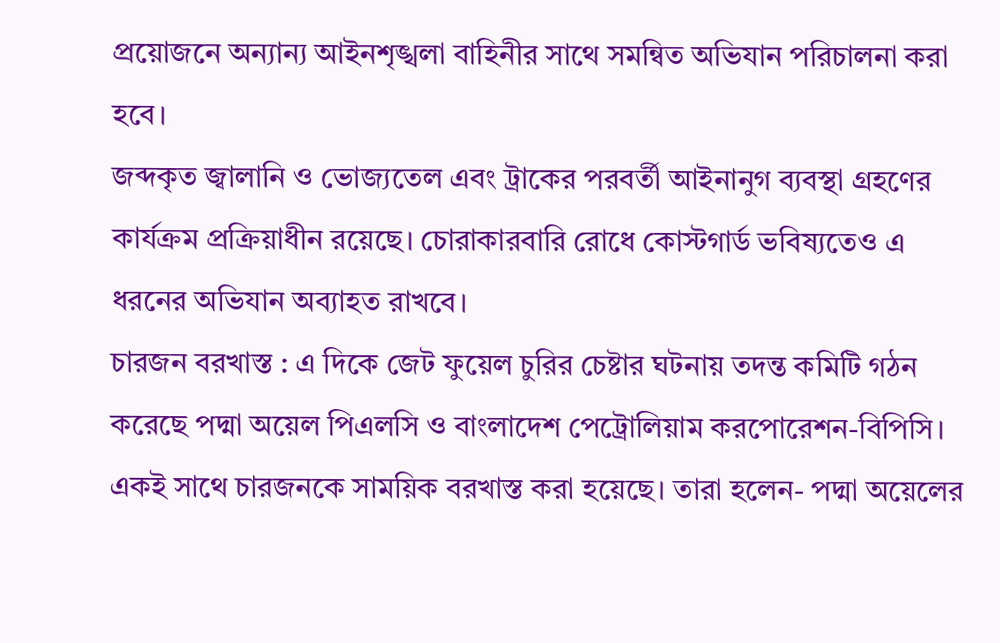প্রয়োজনে অন্যান্য আইনশৃঙ্খলা বাহিনীর সাথে সমন্বিত অভিযান পরিচালনা করা হবে।
জব্দকৃত জ্বালানি ও ভোজ্যতেল এবং ট্রাকের পরবর্তী আইনানুগ ব্যবস্থা গ্রহণের কার্যক্রম প্রক্রিয়াধীন রয়েছে। চোরাকারবারি রোধে কোস্টগার্ড ভবিষ্যতেও এ ধরনের অভিযান অব্যাহত রাখবে।
চারজন বরখাস্ত : এ দিকে জেট ফুয়েল চুরির চেষ্টার ঘটনায় তদন্ত কমিটি গঠন করেছে পদ্মা অয়েল পিএলসি ও বাংলাদেশ পেট্রোলিয়াম করপোরেশন-বিপিসি। একই সাথে চারজনকে সাময়িক বরখাস্ত করা হয়েছে। তারা হলেন- পদ্মা অয়েলের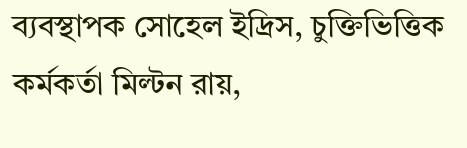ব্যবস্থাপক সোহেল ইদ্রিস, চুক্তিভিত্তিক কর্মকর্তা মিল্টন রায়,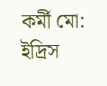কর্মী মো: ইদ্রিস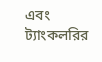এবং ট্যাংকলরির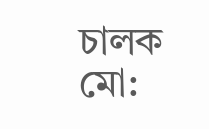চালক মো: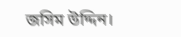জসিম উদ্দিন।